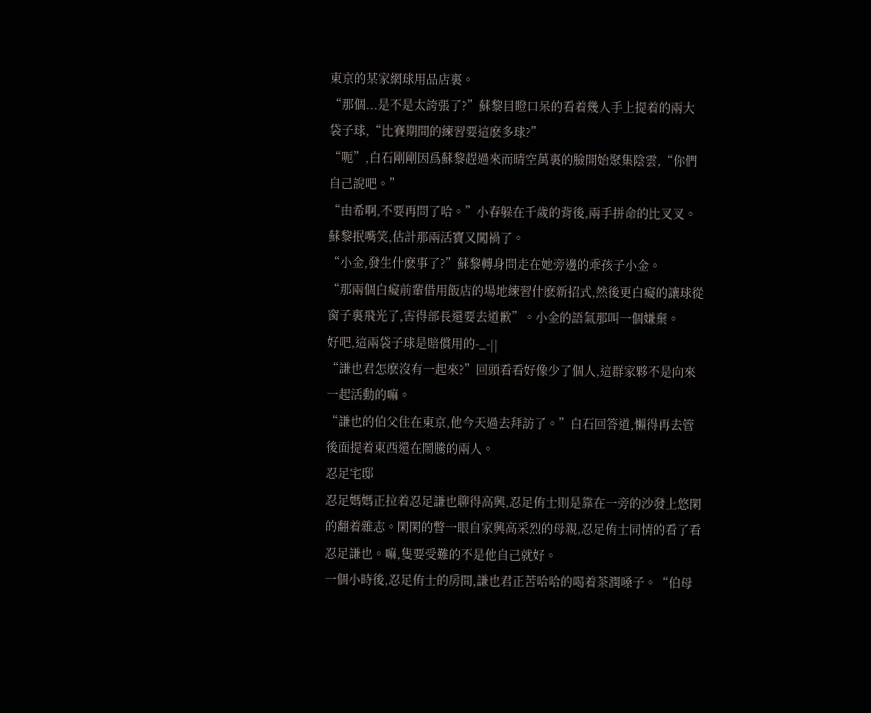東京的某家網球用品店裏。
“那個...是不是太誇張了?”蘇黎目瞪口呆的看着幾人手上提着的兩大袋子球,“比賽期間的練習要這麽多球?”
“呃”,白石剛剛因爲蘇黎趕過來而晴空萬裏的臉開始聚集陰雲,“你們自己說吧。”
“由希啊,不要再問了哈。”小春躲在千歲的背後,兩手拼命的比叉叉。蘇黎抿嘴笑,估計那兩活寶又闖禍了。
“小金,發生什麽事了?”蘇黎轉身問走在她旁邊的乖孩子小金。
“那兩個白癡前輩借用飯店的場地練習什麽新招式,然後更白癡的讓球從窗子裏飛光了,害得部長還要去道歉”。小金的語氣那叫一個嫌棄。
好吧,這兩袋子球是賠償用的-_-||
“謙也君怎麽沒有一起來?”回頭看看好像少了個人,這群家夥不是向來一起活動的嘛。
“謙也的伯父住在東京,他今天過去拜訪了。”白石回答道,懶得再去管後面提着東西還在鬧騰的兩人。
忍足宅邸
忍足媽媽正拉着忍足謙也聊得高興,忍足侑士則是靠在一旁的沙發上悠閑的翻着雜志。閑閑的瞥一眼自家興高采烈的母親,忍足侑士同情的看了看忍足謙也。嘛,隻要受難的不是他自己就好。
一個小時後,忍足侑士的房間,謙也君正苦哈哈的喝着茶潤嗓子。“伯母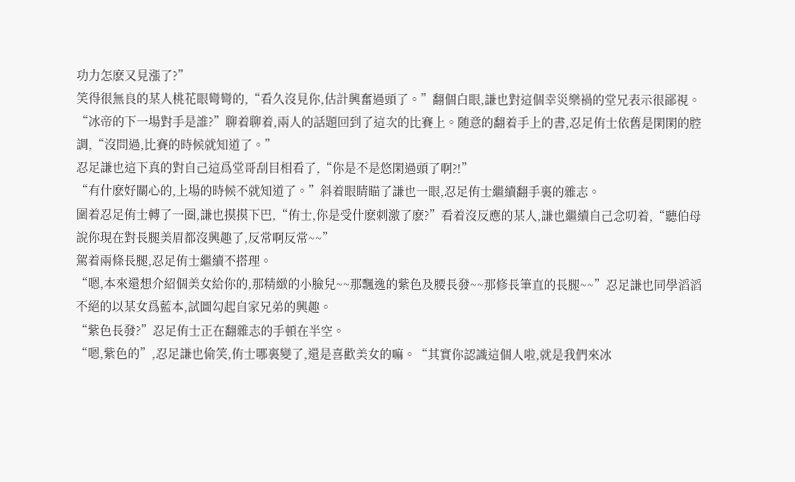功力怎麽又見漲了?”
笑得很無良的某人桃花眼彎彎的,“看久沒見你,估計興奮過頭了。”翻個白眼,謙也對這個幸災樂禍的堂兄表示很鄙視。
“冰帝的下一場對手是誰?”聊着聊着,兩人的話題回到了這次的比賽上。随意的翻着手上的書,忍足侑士依舊是閑閑的腔調,“沒問過,比賽的時候就知道了。”
忍足謙也這下真的對自己這爲堂哥刮目相看了,“你是不是悠閑過頭了啊?!”
“有什麽好關心的,上場的時候不就知道了。”斜着眼睛瞄了謙也一眼,忍足侑士繼續翻手裏的雜志。
圍着忍足侑士轉了一圈,謙也摸摸下巴,“侑士,你是受什麽刺激了麽?”看着沒反應的某人,謙也繼續自己念叨着,“聽伯母說你現在對長腿美眉都沒興趣了,反常啊反常~~”
駕着兩條長腿,忍足侑士繼續不搭理。
“嗯,本來還想介紹個美女給你的,那精緻的小臉兒~~那飄逸的紫色及腰長發~~那修長筆直的長腿~~”忍足謙也同學滔滔不絕的以某女爲藍本,試圖勾起自家兄弟的興趣。
“紫色長發?”忍足侑士正在翻雜志的手頓在半空。
“嗯,紫色的”,忍足謙也偷笑,侑士哪裏變了,還是喜歡美女的嘛。“其實你認識這個人啦,就是我們來冰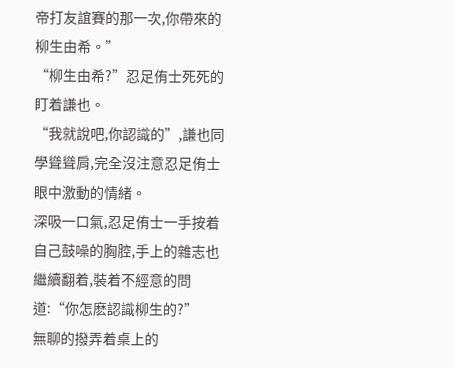帝打友誼賽的那一次,你帶來的柳生由希。”
“柳生由希?”忍足侑士死死的盯着謙也。
“我就說吧,你認識的”,謙也同學聳聳肩,完全沒注意忍足侑士眼中激動的情緒。
深吸一口氣,忍足侑士一手按着自己鼓噪的胸腔,手上的雜志也繼續翻着,裝着不經意的問道:“你怎麽認識柳生的?”
無聊的撥弄着桌上的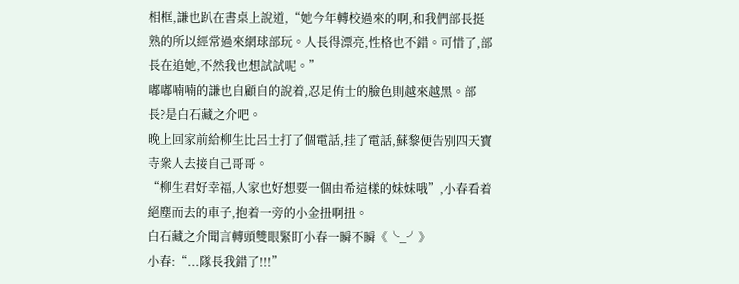相框,謙也趴在書桌上說道,“她今年轉校過來的啊,和我們部長挺熟的所以經常過來網球部玩。人長得漂亮,性格也不錯。可惜了,部長在追她,不然我也想試試呢。”
嘟嘟喃喃的謙也自顧自的說着,忍足侑士的臉色則越來越黑。部長?是白石藏之介吧。
晚上回家前給柳生比呂士打了個電話,挂了電話,蘇黎便告别四天寶寺衆人去接自己哥哥。
“柳生君好幸福,人家也好想要一個由希這樣的妹妹哦”,小春看着絕塵而去的車子,抱着一旁的小金扭啊扭。
白石藏之介聞言轉頭雙眼緊盯小春一瞬不瞬《╰_╯》
小春:“...隊長我錯了!!!”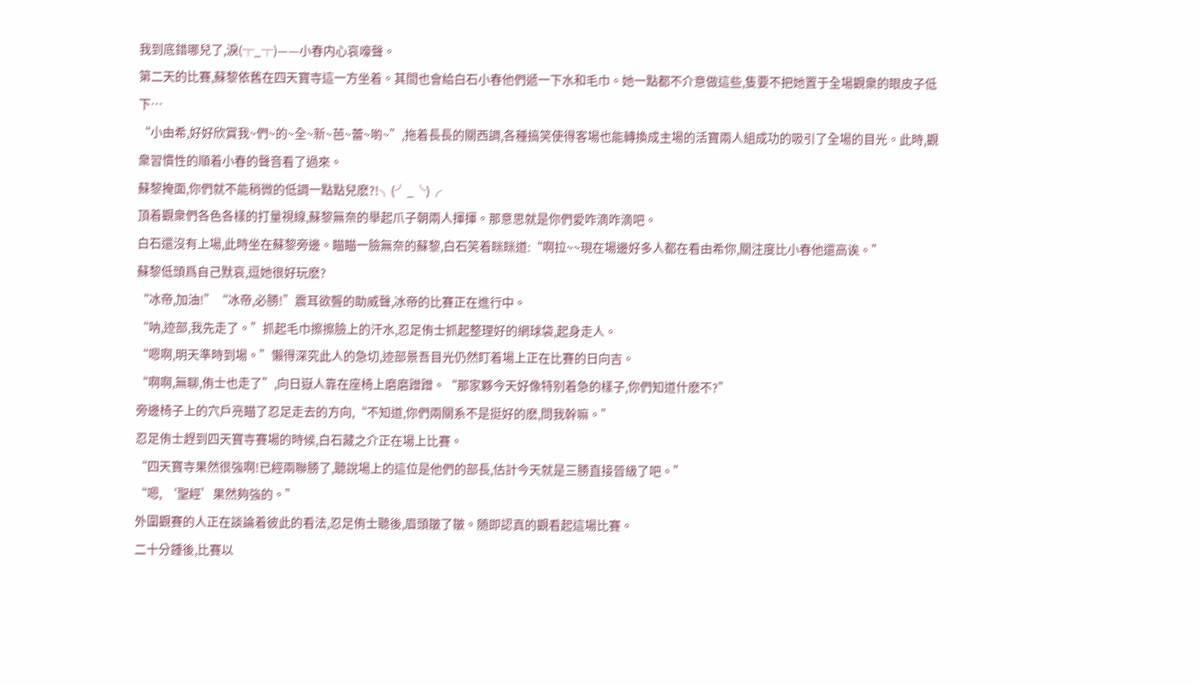我到底錯哪兒了,淚(┬_┬)——小春内心哀嚎聲。
第二天的比賽,蘇黎依舊在四天寶寺這一方坐着。其間也會給白石小春他們遞一下水和毛巾。她一點都不介意做這些,隻要不把她置于全場觀衆的眼皮子低下…
“小由希,好好欣賞我~們~的~全~新~芭~蕾~喲~”,拖着長長的關西調,各種搞笑使得客場也能轉換成主場的活寶兩人組成功的吸引了全場的目光。此時,觀衆習慣性的順着小春的聲音看了過來。
蘇黎掩面,你們就不能稍微的低調一點點兒麽?!╮(╯_╰)╭
頂着觀衆們各色各樣的打量視線,蘇黎無奈的舉起爪子朝兩人揮揮。那意思就是你們愛咋滴咋滴吧。
白石還沒有上場,此時坐在蘇黎旁邊。瞄瞄一臉無奈的蘇黎,白石笑着眯眯道:“啊拉~~現在場邊好多人都在看由希你,關注度比小春他還高诶。”
蘇黎低頭爲自己默哀,逗她很好玩麽?
“冰帝,加油!”“冰帝,必勝!”震耳欲聾的助威聲,冰帝的比賽正在進行中。
“呐,迹部,我先走了。”抓起毛巾擦擦臉上的汗水,忍足侑士抓起整理好的網球袋,起身走人。
“嗯啊,明天準時到場。”懶得深究此人的急切,迹部景吾目光仍然盯着場上正在比賽的日向吉。
“啊啊,無聊,侑士也走了”,向日嶽人靠在座椅上磨磨蹭蹭。“那家夥今天好像特别着急的樣子,你們知道什麽不?”
旁邊椅子上的穴戶亮瞄了忍足走去的方向,“不知道,你們兩關系不是挺好的麽,問我幹嘛。”
忍足侑士趕到四天寶寺賽場的時候,白石藏之介正在場上比賽。
“四天寶寺果然很強啊!已經兩聯勝了,聽說場上的這位是他們的部長,估計今天就是三勝直接晉級了吧。”
“嗯, ‘聖經’果然夠強的。”
外圍觀賽的人正在談論着彼此的看法,忍足侑士聽後,眉頭皺了皺。随即認真的觀看起這場比賽。
二十分鍾後,比賽以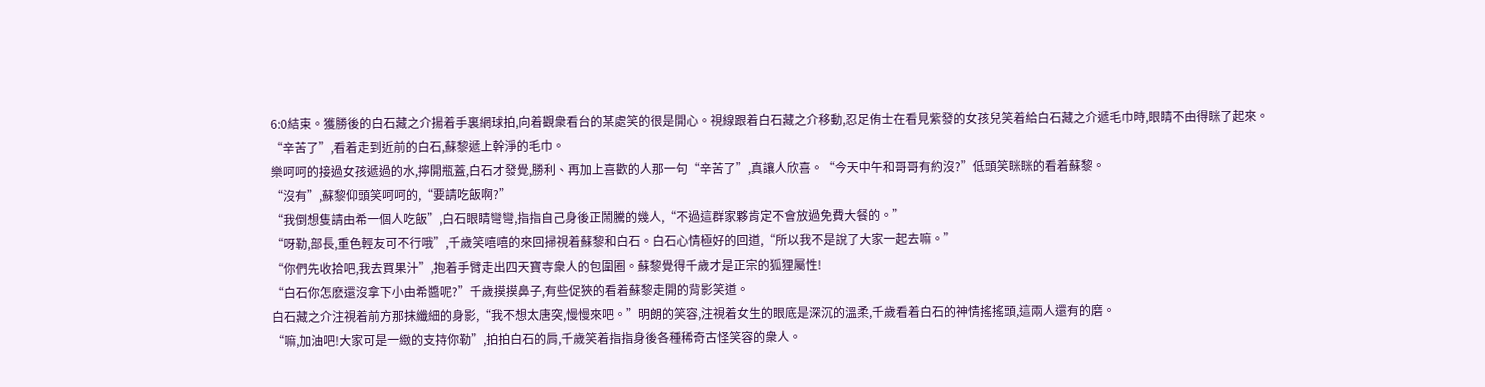6:0結束。獲勝後的白石藏之介揚着手裏網球拍,向着觀衆看台的某處笑的很是開心。視線跟着白石藏之介移動,忍足侑士在看見紫發的女孩兒笑着給白石藏之介遞毛巾時,眼睛不由得眯了起來。
“辛苦了”,看着走到近前的白石,蘇黎遞上幹淨的毛巾。
樂呵呵的接過女孩遞過的水,擰開瓶蓋,白石才發覺,勝利、再加上喜歡的人那一句“辛苦了”,真讓人欣喜。“今天中午和哥哥有約沒?”低頭笑眯眯的看着蘇黎。
“沒有”,蘇黎仰頭笑呵呵的,“要請吃飯啊?”
“我倒想隻請由希一個人吃飯”,白石眼睛彎彎,指指自己身後正鬧騰的幾人,“不過這群家夥肯定不會放過免費大餐的。”
“呀勒,部長,重色輕友可不行哦”,千歲笑嘻嘻的來回掃視着蘇黎和白石。白石心情極好的回道,“所以我不是說了大家一起去嘛。”
“你們先收拾吧,我去買果汁”,抱着手臂走出四天寶寺衆人的包圍圈。蘇黎覺得千歲才是正宗的狐狸屬性!
“白石你怎麽還沒拿下小由希醬呢?”千歲摸摸鼻子,有些促狹的看着蘇黎走開的背影笑道。
白石藏之介注視着前方那抹纖細的身影,“我不想太唐突,慢慢來吧。”明朗的笑容,注視着女生的眼底是深沉的溫柔,千歲看着白石的神情搖搖頭,這兩人還有的磨。
“嘛,加油吧!大家可是一緻的支持你勒”,拍拍白石的肩,千歲笑着指指身後各種稀奇古怪笑容的衆人。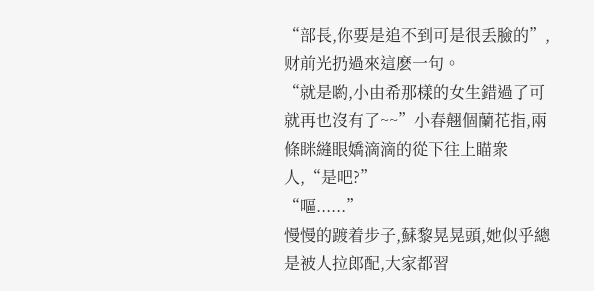“部長,你要是追不到可是很丢臉的”,财前光扔過來這麽一句。
“就是喲,小由希那樣的女生錯過了可就再也沒有了~~”小春翹個蘭花指,兩條眯縫眼嬌滴滴的從下往上瞄衆人,“是吧?”
“嘔......”
慢慢的踱着步子,蘇黎晃晃頭,她似乎總是被人拉郎配,大家都習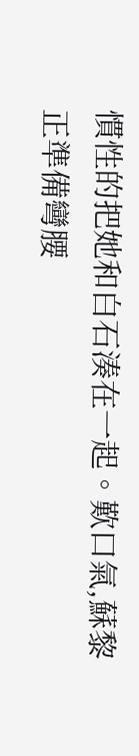慣性的把她和白石湊在一起。歎口氣,蘇黎正準備彎腰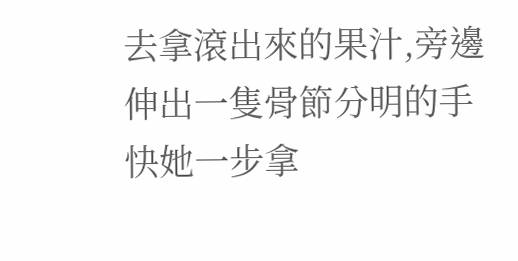去拿滾出來的果汁,旁邊伸出一隻骨節分明的手快她一步拿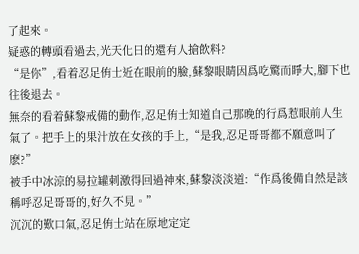了起來。
疑惑的轉頭看過去,光天化日的還有人搶飲料?
“是你”,看着忍足侑士近在眼前的臉,蘇黎眼睛因爲吃驚而睜大,腳下也往後退去。
無奈的看着蘇黎戒備的動作,忍足侑士知道自己那晚的行爲惹眼前人生氣了。把手上的果汁放在女孩的手上,“是我,忍足哥哥都不願意叫了麽?”
被手中冰涼的易拉罐刺激得回過神來,蘇黎淡淡道:“作爲後備自然是該稱呼忍足哥哥的,好久不見。”
沉沉的歎口氣,忍足侑士站在原地定定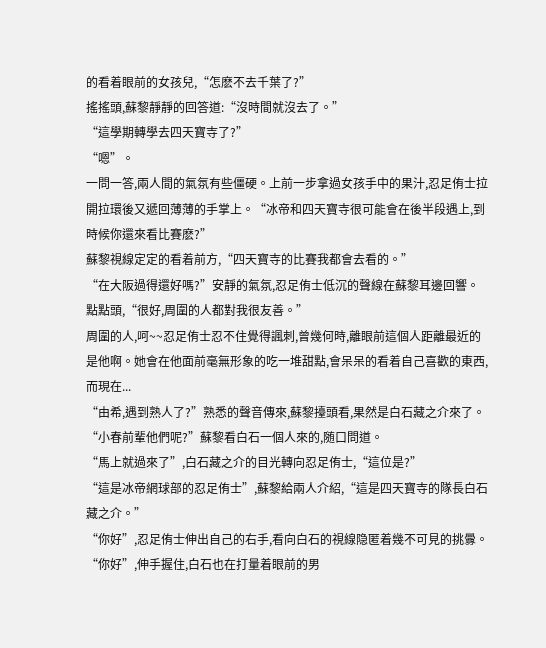的看着眼前的女孩兒,“怎麽不去千葉了?”
搖搖頭,蘇黎靜靜的回答道:“沒時間就沒去了。”
“這學期轉學去四天寶寺了?”
“嗯”。
一問一答,兩人間的氣氛有些僵硬。上前一步拿過女孩手中的果汁,忍足侑士拉開拉環後又遞回薄薄的手掌上。“冰帝和四天寶寺很可能會在後半段遇上,到時候你還來看比賽麽?”
蘇黎視線定定的看着前方,“四天寶寺的比賽我都會去看的。”
“在大阪過得還好嗎?”安靜的氣氛,忍足侑士低沉的聲線在蘇黎耳邊回響。點點頭,“很好,周圍的人都對我很友善。”
周圍的人,呵~~忍足侑士忍不住覺得諷刺,曾幾何時,離眼前這個人距離最近的是他啊。她會在他面前毫無形象的吃一堆甜點,會呆呆的看着自己喜歡的東西,而現在...
“由希,遇到熟人了?”熟悉的聲音傳來,蘇黎擡頭看,果然是白石藏之介來了。
“小春前輩他們呢?”蘇黎看白石一個人來的,随口問道。
“馬上就過來了”,白石藏之介的目光轉向忍足侑士,“這位是?”
“這是冰帝網球部的忍足侑士”,蘇黎給兩人介紹,“這是四天寶寺的隊長白石藏之介。”
“你好”,忍足侑士伸出自己的右手,看向白石的視線隐匿着幾不可見的挑釁。
“你好”,伸手握住,白石也在打量着眼前的男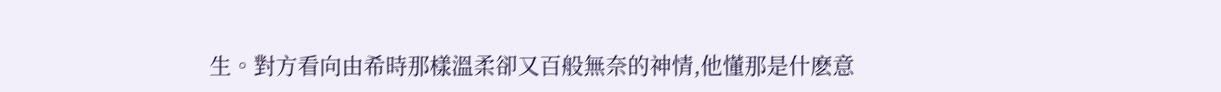生。對方看向由希時那樣溫柔卻又百般無奈的神情,他懂那是什麽意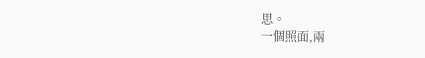思。
一個照面,兩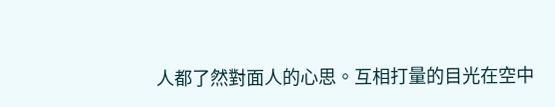人都了然對面人的心思。互相打量的目光在空中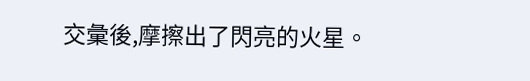交彙後,摩擦出了閃亮的火星。